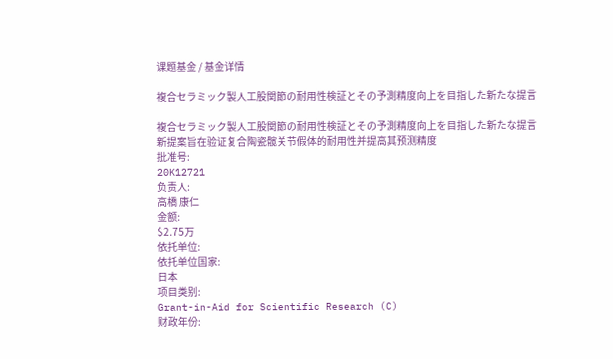课题基金 / 基金详情

複合セラミック製人工股関節の耐用性検証とその予測精度向上を目指した新たな提言

複合セラミック製人工股関節の耐用性検証とその予測精度向上を目指した新たな提言
新提案旨在验证复合陶瓷髋关节假体的耐用性并提高其预测精度
批准号:
20K12721
负责人:
高橋 康仁
金额:
$2.75万
依托单位:
依托单位国家:
日本
项目类别:
Grant-in-Aid for Scientific Research (C)
财政年份: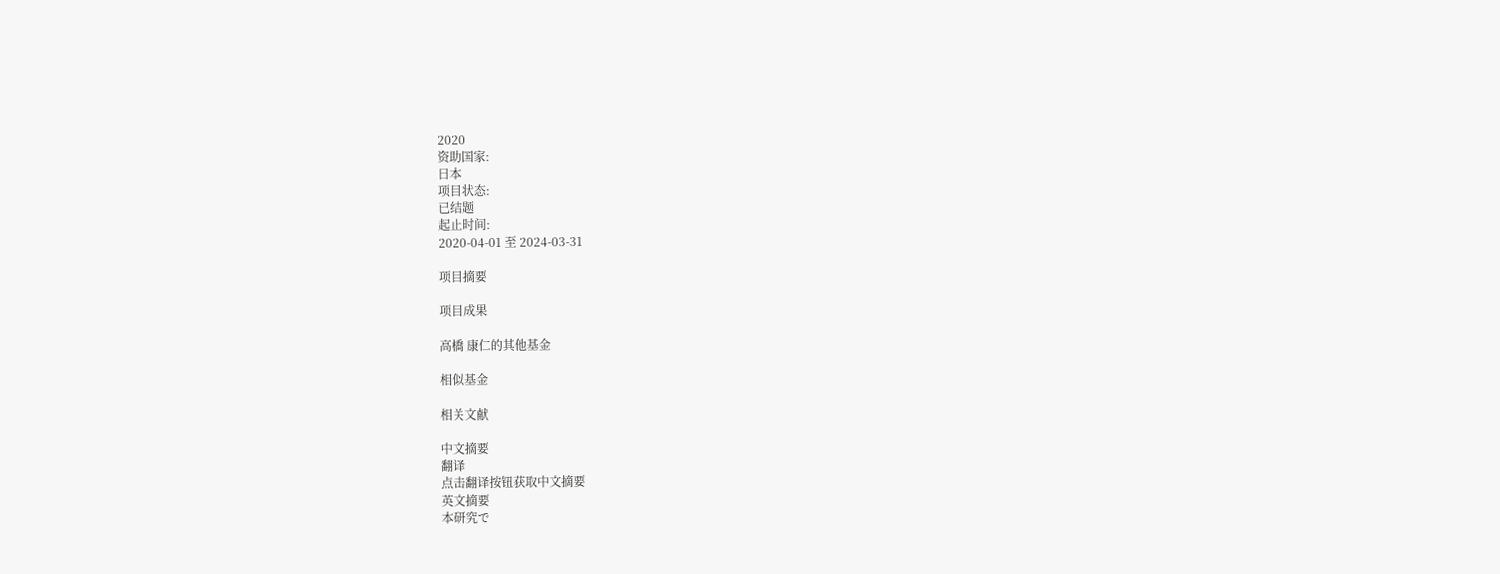2020
资助国家:
日本
项目状态:
已结题
起止时间:
2020-04-01 至 2024-03-31

项目摘要

项目成果

高橋 康仁的其他基金

相似基金

相关文献

中文摘要
翻译
点击翻译按钮获取中文摘要
英文摘要
本研究で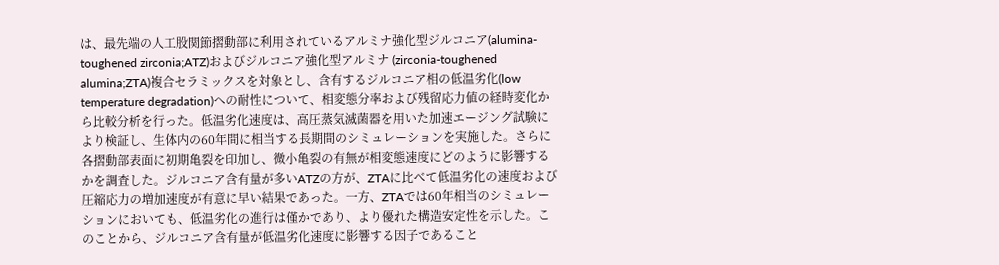は、最先端の人工股関節摺動部に利用されているアルミナ強化型ジルコニア(alumina-toughened zirconia;ATZ)およびジルコニア強化型アルミナ (zirconia-toughened alumina;ZTA)複合セラミックスを対象とし、含有するジルコニア相の低温劣化(low temperature degradation)への耐性について、相変態分率および残留応力値の経時変化から比較分析を行った。低温劣化速度は、高圧蒸気滅菌器を用いた加速エージング試験により検証し、生体内の60年間に相当する長期間のシミュレーションを実施した。さらに各摺動部表面に初期亀裂を印加し、微小亀裂の有無が相変態速度にどのように影響するかを調査した。ジルコニア含有量が多いATZの方が、ZTAに比べて低温劣化の速度および圧縮応力の増加速度が有意に早い結果であった。一方、ZTAでは60年相当のシミュレーションにおいても、低温劣化の進行は僅かであり、より優れた構造安定性を示した。このことから、ジルコニア含有量が低温劣化速度に影響する因子であること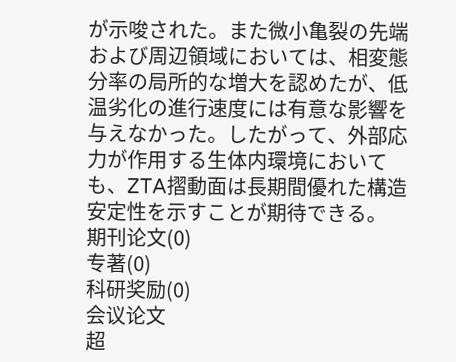が示唆された。また微小亀裂の先端および周辺領域においては、相変態分率の局所的な増大を認めたが、低温劣化の進行速度には有意な影響を与えなかった。したがって、外部応力が作用する生体内環境においても、ZTA摺動面は長期間優れた構造安定性を示すことが期待できる。
期刊论文(0)
专著(0)
科研奖励(0)
会议论文
超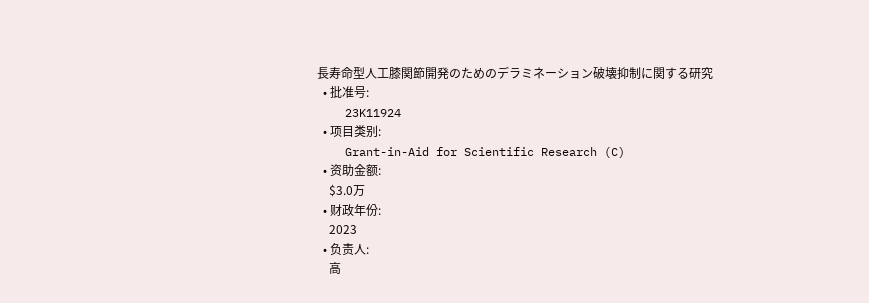長寿命型人工膝関節開発のためのデラミネーション破壊抑制に関する研究
  • 批准号:
    23K11924
  • 项目类别:
    Grant-in-Aid for Scientific Research (C)
  • 资助金额:
    $3.0万
  • 财政年份:
    2023
  • 负责人:
    高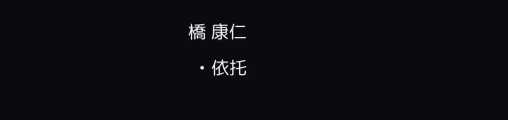橋 康仁
  • 依托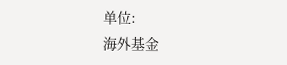单位:
海外基金